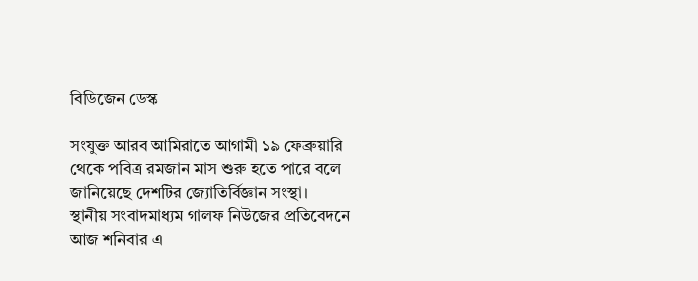বিডিজেন ডেস্ক

সংযুক্ত আরব আমিরাতে আগামী ১৯ ফেব্রুয়ারি থেকে পবিত্র রমজান মাস শুরু হতে পারে বলে জানিয়েছে দেশটির জ্যোতির্বিজ্ঞান সংস্থা।
স্থানীয় সংবাদমাধ্যম গালফ নিউজের প্রতিবেদনে আজ শনিবার এ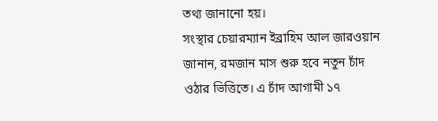তথ্য জানানো হয়।
সংস্থার চেয়ারম্যান ইব্রাহিম আল জারওয়ান জানান, রমজান মাস শুরু হবে নতুন চাঁদ ওঠার ভিত্তিতে। এ চাঁদ আগামী ১৭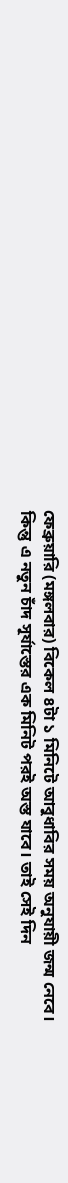ফেব্রুয়ারি (মঙ্গলবার) বিকেল ৪টা ১ মিনিটে আবুধাবির সময় অনুযায়ী জন্ম নেবে।
কিন্তু এ নতুন চাঁদ সূর্যাস্তের এক মিনিট পরই অস্ত যাবে। তাই সেই দিন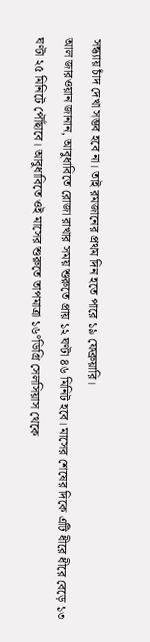সন্ধ্যায় চাঁদ দেখা সম্ভব হবে না। তাই রমজানের প্রথম দিন হতে পারে ১৯ ফেব্রুয়ারি।
আল জারওয়ান জানান, আবুধাবিতে রোজা রাখার সময় শুরুতে প্রায় ১২ ঘণ্টা ৪৬ মিনিট হবে। মাসের শেষের দিকে এটি ধীরে ধীরে বেড়ে ১৩ ঘণ্টা ২৫ মিনিটে পৌঁছাবে। আবুধাবিতে ওই মাসের শুরুতে তাপমাত্রা ১৬°ডিগ্রি সেলসিয়াস থেকে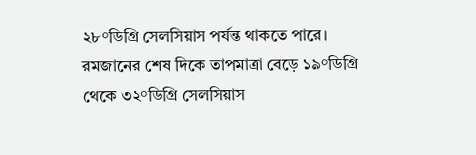২৮°ডিগ্রি সেলসিয়াস পর্যন্ত থাকতে পারে। রমজানের শেষ দিকে তাপমাত্রা বেড়ে ১৯°ডিগ্রি থেকে ৩২°ডিগ্রি সেলসিয়াস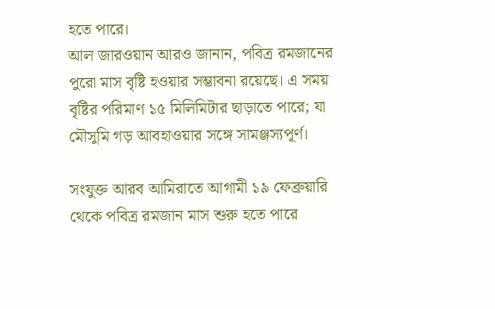হতে পারে।
আল জারওয়ান আরও জানান, পবিত্র রমজানের পুরো মাস বৃষ্টি হওয়ার সম্ভাবনা রয়েছে। এ সময় বৃষ্টির পরিমাণ ১৫ মিলিমিটার ছাড়াতে পারে; যা মৌসুমি গড় আবহাওয়ার সঙ্গে সামঞ্জস্যপূর্ণ।

সংযুক্ত আরব আমিরাতে আগামী ১৯ ফেব্রুয়ারি থেকে পবিত্র রমজান মাস শুরু হতে পারে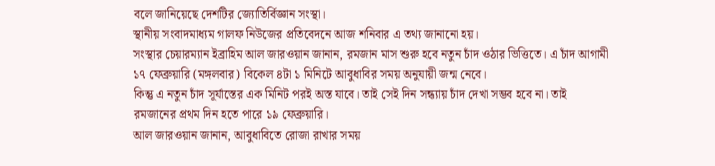বলে জানিয়েছে দেশটির জ্যোতির্বিজ্ঞান সংস্থা।
স্থানীয় সংবাদমাধ্যম গালফ নিউজের প্রতিবেদনে আজ শনিবার এ তথ্য জানানো হয়।
সংস্থার চেয়ারম্যান ইব্রাহিম আল জারওয়ান জানান, রমজান মাস শুরু হবে নতুন চাঁদ ওঠার ভিত্তিতে। এ চাঁদ আগামী ১৭ ফেব্রুয়ারি (মঙ্গলবার) বিকেল ৪টা ১ মিনিটে আবুধাবির সময় অনুযায়ী জন্ম নেবে।
কিন্তু এ নতুন চাঁদ সূর্যাস্তের এক মিনিট পরই অস্ত যাবে। তাই সেই দিন সন্ধ্যায় চাঁদ দেখা সম্ভব হবে না। তাই রমজানের প্রথম দিন হতে পারে ১৯ ফেব্রুয়ারি।
আল জারওয়ান জানান, আবুধাবিতে রোজা রাখার সময়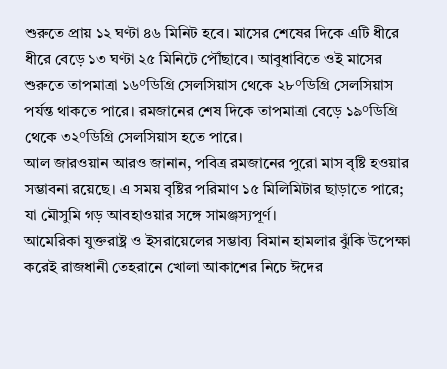শুরুতে প্রায় ১২ ঘণ্টা ৪৬ মিনিট হবে। মাসের শেষের দিকে এটি ধীরে ধীরে বেড়ে ১৩ ঘণ্টা ২৫ মিনিটে পৌঁছাবে। আবুধাবিতে ওই মাসের শুরুতে তাপমাত্রা ১৬°ডিগ্রি সেলসিয়াস থেকে ২৮°ডিগ্রি সেলসিয়াস পর্যন্ত থাকতে পারে। রমজানের শেষ দিকে তাপমাত্রা বেড়ে ১৯°ডিগ্রি থেকে ৩২°ডিগ্রি সেলসিয়াস হতে পারে।
আল জারওয়ান আরও জানান, পবিত্র রমজানের পুরো মাস বৃষ্টি হওয়ার সম্ভাবনা রয়েছে। এ সময় বৃষ্টির পরিমাণ ১৫ মিলিমিটার ছাড়াতে পারে; যা মৌসুমি গড় আবহাওয়ার সঙ্গে সামঞ্জস্যপূর্ণ।
আমেরিকা যুক্তরাষ্ট্র ও ইসরায়েলের সম্ভাব্য বিমান হামলার ঝুঁকি উপেক্ষা করেই রাজধানী তেহরানে খোলা আকাশের নিচে ঈদের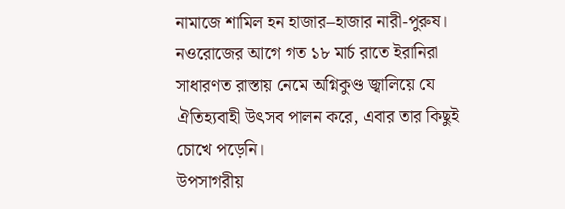নামাজে শামিল হন হাজার–হাজার নারী-পুরুষ।
নওরোজের আগে গত ১৮ মার্চ রাতে ইরানিরা সাধারণত রাস্তায় নেমে অগ্নিকুণ্ড জ্বালিয়ে যে ঐতিহ্যবাহী উৎসব পালন করে, এবার তার কিছুই চোখে পড়েনি।
উপসাগরীয়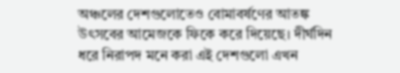অঞ্চলের দেশগুলোতেও বোমাবর্ষণের আতঙ্ক উৎসবের আমেজকে ফিকে করে দিয়েছে। দীর্ঘদিন ধরে নিরাপদ মনে করা এই দেশগুলো এখন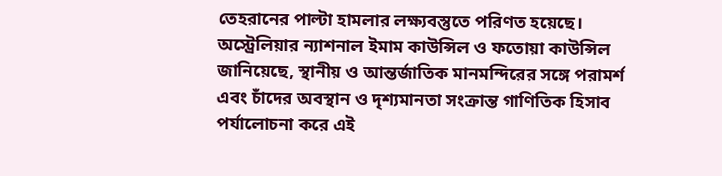তেহরানের পাল্টা হামলার লক্ষ্যবস্তুতে পরিণত হয়েছে।
অস্ট্রেলিয়ার ন্যাশনাল ইমাম কাউন্সিল ও ফতোয়া কাউন্সিল জানিয়েছে, স্থানীয় ও আন্তর্জাতিক মানমন্দিরের সঙ্গে পরামর্শ এবং চাঁদের অবস্থান ও দৃশ্যমানতা সংক্রান্ত গাণিতিক হিসাব পর্যালোচনা করে এই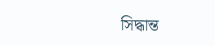সিদ্ধান্ত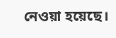নেওয়া হয়েছে।